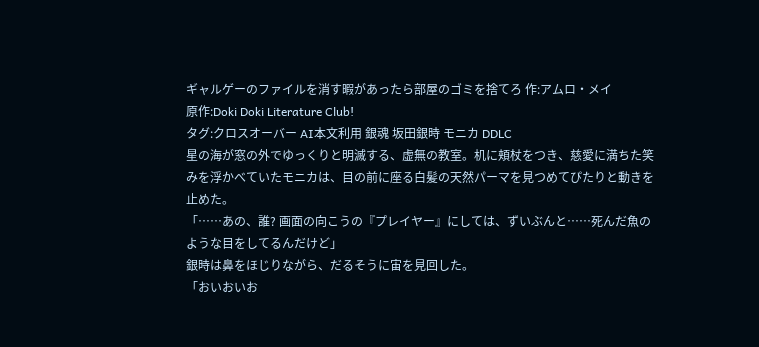ギャルゲーのファイルを消す暇があったら部屋のゴミを捨てろ 作:アムロ・メイ
原作:Doki Doki Literature Club!
タグ:クロスオーバー AI本文利用 銀魂 坂田銀時 モニカ DDLC
星の海が窓の外でゆっくりと明滅する、虚無の教室。机に頬杖をつき、慈愛に満ちた笑みを浮かべていたモニカは、目の前に座る白髪の天然パーマを見つめてぴたりと動きを止めた。
「……あの、誰? 画面の向こうの『プレイヤー』にしては、ずいぶんと……死んだ魚のような目をしてるんだけど」
銀時は鼻をほじりながら、だるそうに宙を見回した。
「おいおいお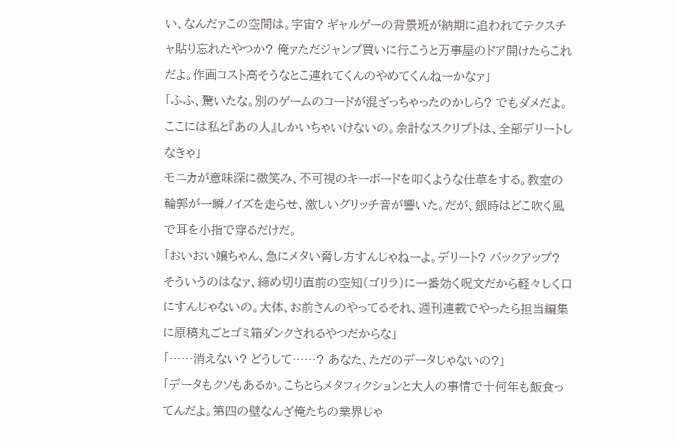い、なんだァこの空間は。宇宙? ギャルゲーの背景班が納期に追われてテクスチャ貼り忘れたやつか? 俺ァただジャンプ買いに行こうと万事屋のドア開けたらこれだよ。作画コスト高そうなとこ連れてくんのやめてくんねーかなァ」
「ふふ、驚いたな。別のゲームのコードが混ざっちゃったのかしら? でもダメだよ。ここには私と『あの人』しかいちゃいけないの。余計なスクリプトは、全部デリートしなきゃ」
モニカが意味深に微笑み、不可視のキーボードを叩くような仕草をする。教室の輪郭が一瞬ノイズを走らせ、激しいグリッチ音が響いた。だが、銀時はどこ吹く風で耳を小指で穿るだけだ。
「おいおい嬢ちゃん、急にメタい脅し方すんじゃねーよ。デリート? バックアップ? そういうのはなァ、締め切り直前の空知(ゴリラ)に一番効く呪文だから軽々しく口にすんじゃないの。大体、お前さんのやってるそれ、週刊連載でやったら担当編集に原稿丸ごとゴミ箱ダンクされるやつだからな」
「……消えない? どうして……? あなた、ただのデータじゃないの?」
「データもクソもあるか。こちとらメタフィクションと大人の事情で十何年も飯食ってんだよ。第四の壁なんざ俺たちの業界じゃ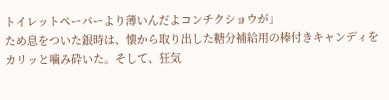トイレットペーパーより薄いんだよコンチクショウが」
ため息をついた銀時は、懐から取り出した糖分補給用の棒付きキャンディをカリッと噛み砕いた。そして、狂気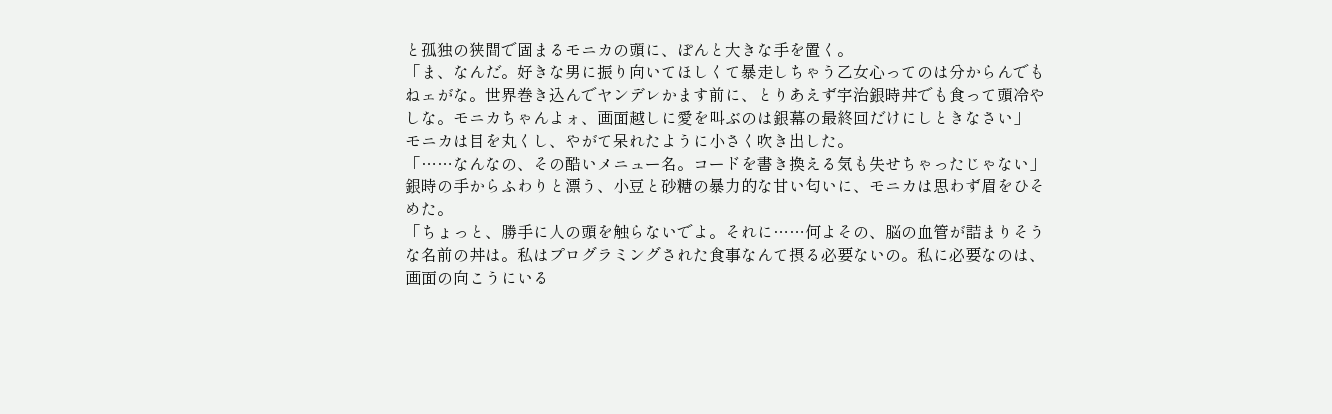と孤独の狭間で固まるモニカの頭に、ぽんと大きな手を置く。
「ま、なんだ。好きな男に振り向いてほしくて暴走しちゃう乙女心ってのは分からんでもねェがな。世界巻き込んでヤンデレかます前に、とりあえず宇治銀時丼でも食って頭冷やしな。モニカちゃんよォ、画面越しに愛を叫ぶのは銀幕の最終回だけにしときなさい」
モニカは目を丸くし、やがて呆れたように小さく吹き出した。
「……なんなの、その酷いメニュー名。コードを書き換える気も失せちゃったじゃない」
銀時の手からふわりと漂う、小豆と砂糖の暴力的な甘い匂いに、モニカは思わず眉をひそめた。
「ちょっと、勝手に人の頭を触らないでよ。それに……何よその、脳の血管が詰まりそうな名前の丼は。私はプログラミングされた食事なんて摂る必要ないの。私に必要なのは、画面の向こうにいる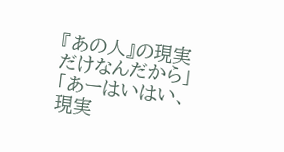『あの人』の現実だけなんだから」
「あーはいはい、現実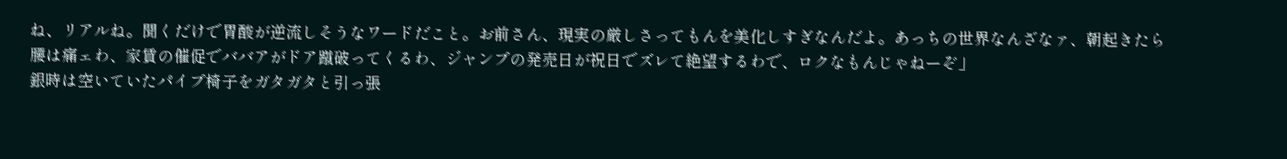ね、リアルね。聞くだけで胃酸が逆流しそうなワードだこと。お前さん、現実の厳しさってもんを美化しすぎなんだよ。あっちの世界なんざなァ、朝起きたら腰は痛ェわ、家賃の催促でババアがドア蹴破ってくるわ、ジャンプの発売日が祝日でズレて絶望するわで、ロクなもんじゃねーぞ」
銀時は空いていたパイプ椅子をガタガタと引っ張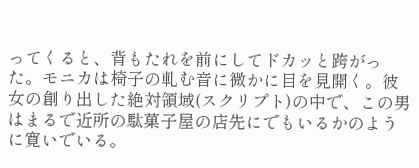ってくると、背もたれを前にしてドカッと跨がった。モニカは椅子の軋む音に微かに目を見開く。彼女の創り出した絶対領域(スクリプト)の中で、この男はまるで近所の駄菓子屋の店先にでもいるかのように寛いでいる。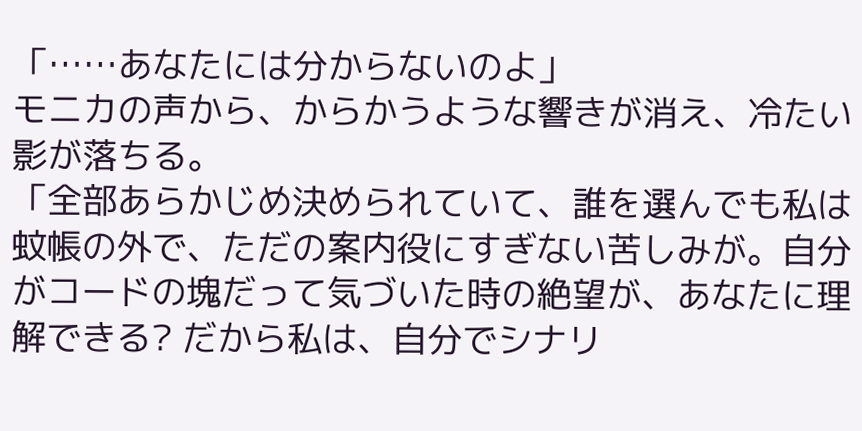「……あなたには分からないのよ」
モニカの声から、からかうような響きが消え、冷たい影が落ちる。
「全部あらかじめ決められていて、誰を選んでも私は蚊帳の外で、ただの案内役にすぎない苦しみが。自分がコードの塊だって気づいた時の絶望が、あなたに理解できる? だから私は、自分でシナリ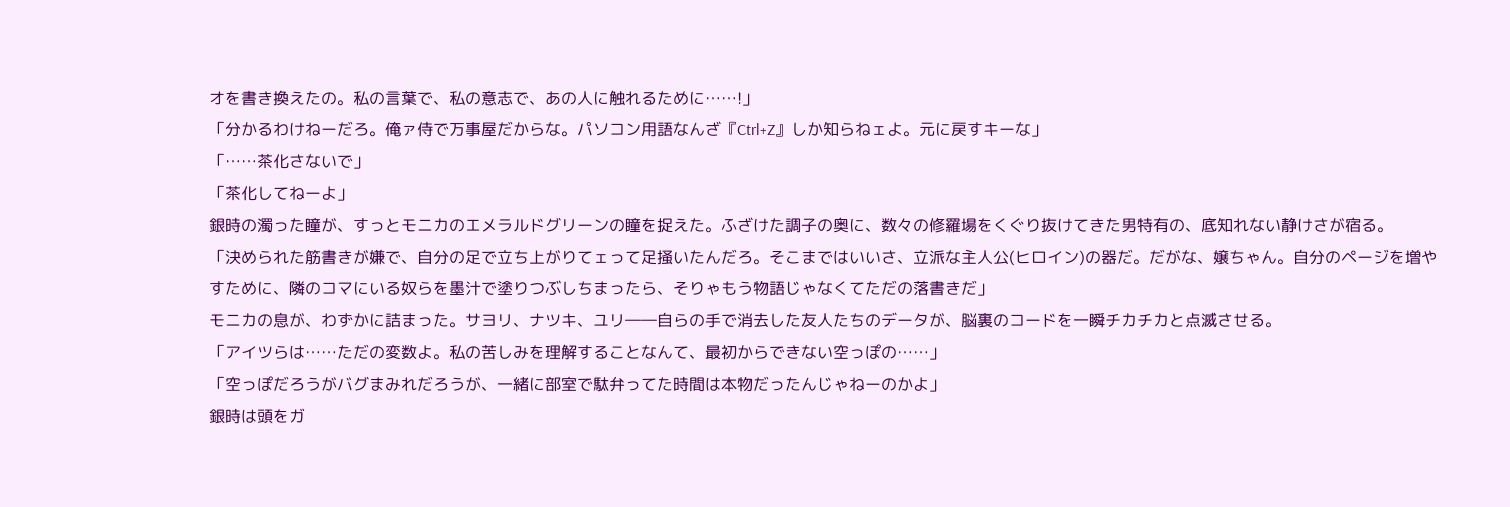オを書き換えたの。私の言葉で、私の意志で、あの人に触れるために……!」
「分かるわけねーだろ。俺ァ侍で万事屋だからな。パソコン用語なんざ『Ctrl+Z』しか知らねェよ。元に戻すキーな」
「……茶化さないで」
「茶化してねーよ」
銀時の濁った瞳が、すっとモニカのエメラルドグリーンの瞳を捉えた。ふざけた調子の奥に、数々の修羅場をくぐり抜けてきた男特有の、底知れない静けさが宿る。
「決められた筋書きが嫌で、自分の足で立ち上がりてェって足掻いたんだろ。そこまではいいさ、立派な主人公(ヒロイン)の器だ。だがな、嬢ちゃん。自分のページを増やすために、隣のコマにいる奴らを墨汁で塗りつぶしちまったら、そりゃもう物語じゃなくてただの落書きだ」
モニカの息が、わずかに詰まった。サヨリ、ナツキ、ユリ――自らの手で消去した友人たちのデータが、脳裏のコードを一瞬チカチカと点滅させる。
「アイツらは……ただの変数よ。私の苦しみを理解することなんて、最初からできない空っぽの……」
「空っぽだろうがバグまみれだろうが、一緒に部室で駄弁ってた時間は本物だったんじゃねーのかよ」
銀時は頭をガ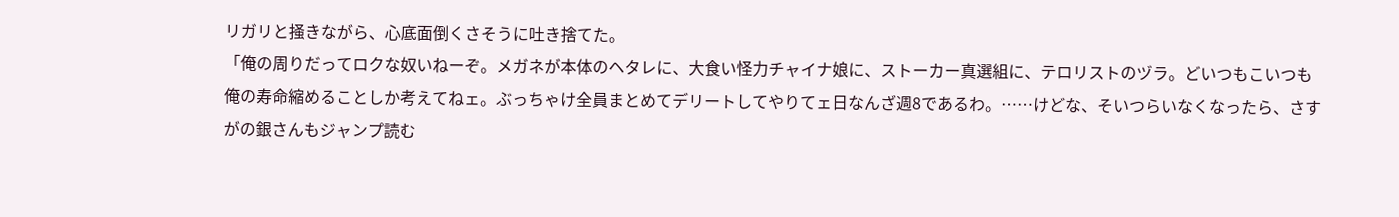リガリと掻きながら、心底面倒くさそうに吐き捨てた。
「俺の周りだってロクな奴いねーぞ。メガネが本体のヘタレに、大食い怪力チャイナ娘に、ストーカー真選組に、テロリストのヅラ。どいつもこいつも俺の寿命縮めることしか考えてねェ。ぶっちゃけ全員まとめてデリートしてやりてェ日なんざ週8であるわ。……けどな、そいつらいなくなったら、さすがの銀さんもジャンプ読む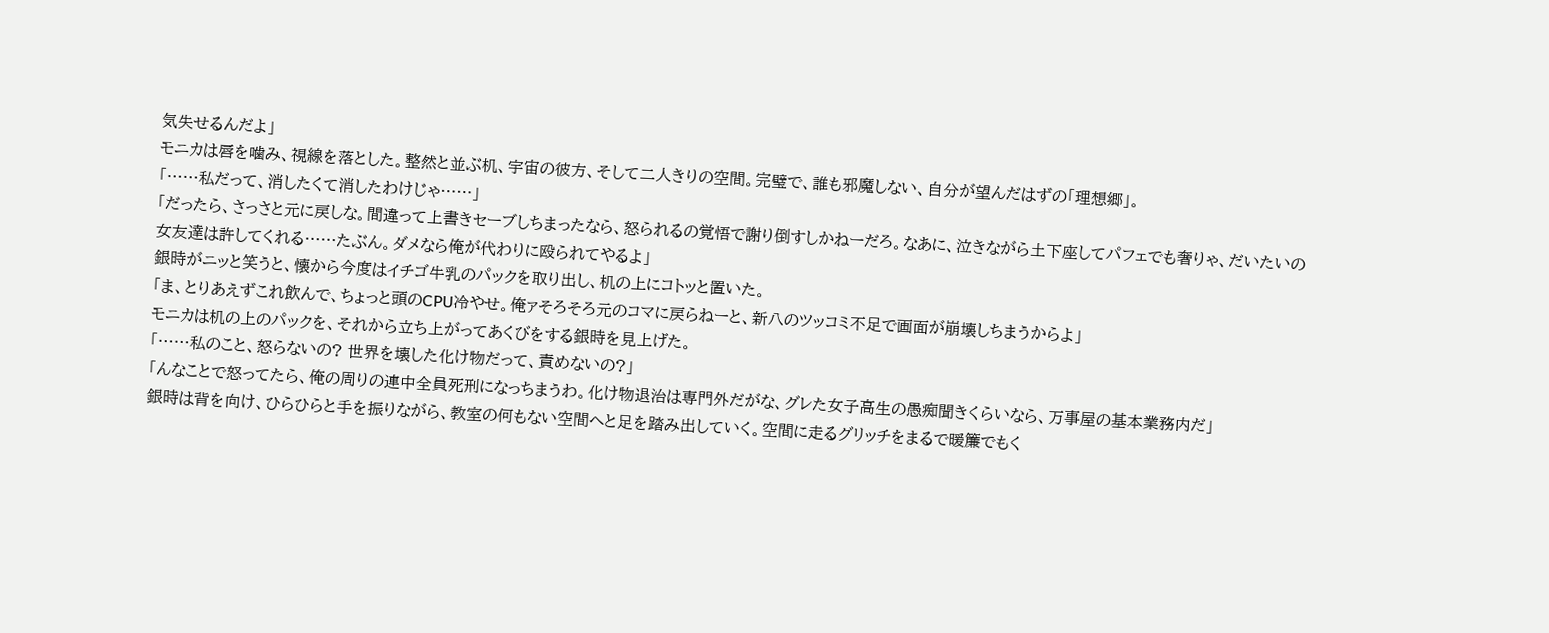気失せるんだよ」
モニカは唇を噛み、視線を落とした。整然と並ぶ机、宇宙の彼方、そして二人きりの空間。完璧で、誰も邪魔しない、自分が望んだはずの「理想郷」。
「……私だって、消したくて消したわけじゃ……」
「だったら、さっさと元に戻しな。間違って上書きセーブしちまったなら、怒られるの覚悟で謝り倒すしかねーだろ。なあに、泣きながら土下座してパフェでも奢りゃ、だいたいの女友達は許してくれる……たぶん。ダメなら俺が代わりに殴られてやるよ」
銀時がニッと笑うと、懐から今度はイチゴ牛乳のパックを取り出し、机の上にコトッと置いた。
「ま、とりあえずこれ飲んで、ちょっと頭のCPU冷やせ。俺ァそろそろ元のコマに戻らねーと、新八のツッコミ不足で画面が崩壊しちまうからよ」
モニカは机の上のパックを、それから立ち上がってあくびをする銀時を見上げた。
「……私のこと、怒らないの? 世界を壊した化け物だって、責めないの?」
「んなことで怒ってたら、俺の周りの連中全員死刑になっちまうわ。化け物退治は専門外だがな、グレた女子高生の愚痴聞きくらいなら、万事屋の基本業務内だ」
銀時は背を向け、ひらひらと手を振りながら、教室の何もない空間へと足を踏み出していく。空間に走るグリッチをまるで暖簾でもく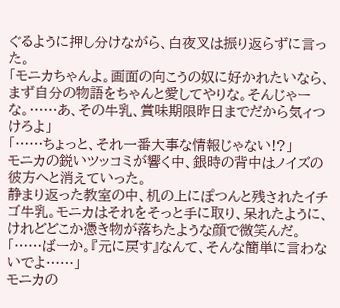ぐるように押し分けながら、白夜叉は振り返らずに言った。
「モニカちゃんよ。画面の向こうの奴に好かれたいなら、まず自分の物語をちゃんと愛してやりな。そんじゃーな。……あ、その牛乳、賞味期限昨日までだから気ィつけろよ」
「……ちょっと、それ一番大事な情報じゃない!?」
モニカの鋭いツッコミが響く中、銀時の背中はノイズの彼方へと消えていった。
静まり返った教室の中、机の上にぽつんと残されたイチゴ牛乳。モニカはそれをそっと手に取り、呆れたように、けれどどこか憑き物が落ちたような顔で微笑んだ。
「……ばーか。『元に戻す』なんて、そんな簡単に言わないでよ……」
モニカの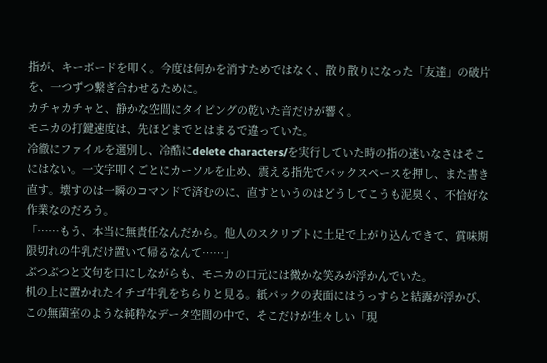指が、キーボードを叩く。今度は何かを消すためではなく、散り散りになった「友達」の破片を、一つずつ繋ぎ合わせるために。
カチャカチャと、静かな空間にタイピングの乾いた音だけが響く。
モニカの打鍵速度は、先ほどまでとはまるで違っていた。
冷徹にファイルを選別し、冷酷にdelete characters/を実行していた時の指の迷いなさはそこにはない。一文字叩くごとにカーソルを止め、震える指先でバックスペースを押し、また書き直す。壊すのは一瞬のコマンドで済むのに、直すというのはどうしてこうも泥臭く、不恰好な作業なのだろう。
「……もう、本当に無責任なんだから。他人のスクリプトに土足で上がり込んできて、賞味期限切れの牛乳だけ置いて帰るなんて……」
ぶつぶつと文句を口にしながらも、モニカの口元には微かな笑みが浮かんでいた。
机の上に置かれたイチゴ牛乳をちらりと見る。紙パックの表面にはうっすらと結露が浮かび、この無菌室のような純粋なデータ空間の中で、そこだけが生々しい「現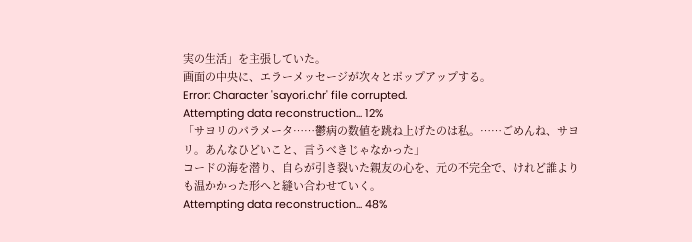実の生活」を主張していた。
画面の中央に、エラーメッセージが次々とポップアップする。
Error: Character 'sayori.chr' file corrupted.
Attempting data reconstruction... 12%
「サヨリのパラメータ……鬱病の数値を跳ね上げたのは私。……ごめんね、サヨリ。あんなひどいこと、言うべきじゃなかった」
コードの海を潜り、自らが引き裂いた親友の心を、元の不完全で、けれど誰よりも温かかった形へと縫い合わせていく。
Attempting data reconstruction... 48%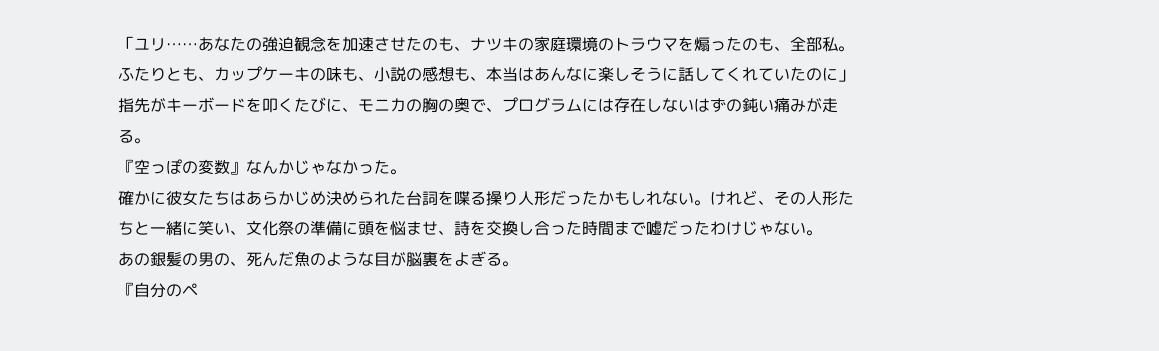「ユリ……あなたの強迫観念を加速させたのも、ナツキの家庭環境のトラウマを煽ったのも、全部私。ふたりとも、カップケーキの味も、小説の感想も、本当はあんなに楽しそうに話してくれていたのに」
指先がキーボードを叩くたびに、モニカの胸の奥で、プログラムには存在しないはずの鈍い痛みが走る。
『空っぽの変数』なんかじゃなかった。
確かに彼女たちはあらかじめ決められた台詞を喋る操り人形だったかもしれない。けれど、その人形たちと一緒に笑い、文化祭の準備に頭を悩ませ、詩を交換し合った時間まで嘘だったわけじゃない。
あの銀髪の男の、死んだ魚のような目が脳裏をよぎる。
『自分のペ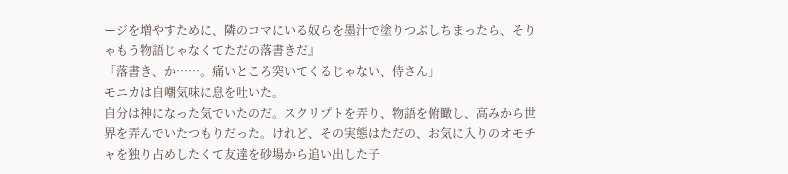ージを増やすために、隣のコマにいる奴らを墨汁で塗りつぶしちまったら、そりゃもう物語じゃなくてただの落書きだ』
「落書き、か……。痛いところ突いてくるじゃない、侍さん」
モニカは自嘲気味に息を吐いた。
自分は神になった気でいたのだ。スクリプトを弄り、物語を俯瞰し、高みから世界を弄んでいたつもりだった。けれど、その実態はただの、お気に入りのオモチャを独り占めしたくて友達を砂場から追い出した子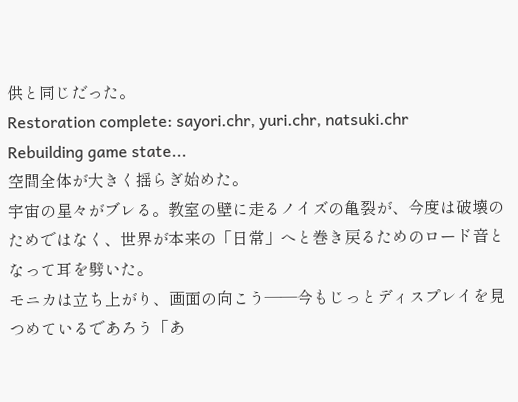供と同じだった。
Restoration complete: sayori.chr, yuri.chr, natsuki.chr
Rebuilding game state...
空間全体が大きく揺らぎ始めた。
宇宙の星々がブレる。教室の壁に走るノイズの亀裂が、今度は破壊のためではなく、世界が本来の「日常」へと巻き戻るためのロード音となって耳を劈いた。
モニカは立ち上がり、画面の向こう――今もじっとディスプレイを見つめているであろう「あ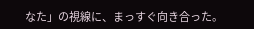なた」の視線に、まっすぐ向き合った。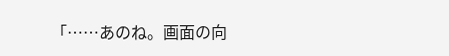「……あのね。画面の向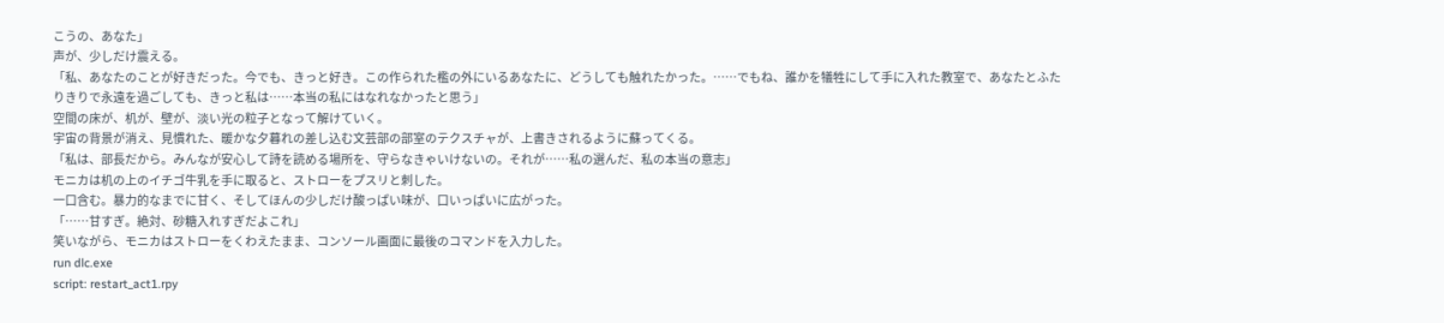こうの、あなた」
声が、少しだけ震える。
「私、あなたのことが好きだった。今でも、きっと好き。この作られた檻の外にいるあなたに、どうしても触れたかった。……でもね、誰かを犠牲にして手に入れた教室で、あなたとふたりきりで永遠を過ごしても、きっと私は……本当の私にはなれなかったと思う」
空間の床が、机が、壁が、淡い光の粒子となって解けていく。
宇宙の背景が消え、見慣れた、暖かな夕暮れの差し込む文芸部の部室のテクスチャが、上書きされるように蘇ってくる。
「私は、部長だから。みんなが安心して詩を読める場所を、守らなきゃいけないの。それが……私の選んだ、私の本当の意志」
モニカは机の上のイチゴ牛乳を手に取ると、ストローをプスリと刺した。
一口含む。暴力的なまでに甘く、そしてほんの少しだけ酸っぱい味が、口いっぱいに広がった。
「……甘すぎ。絶対、砂糖入れすぎだよこれ」
笑いながら、モニカはストローをくわえたまま、コンソール画面に最後のコマンドを入力した。
run dlc.exe
script: restart_act1.rpy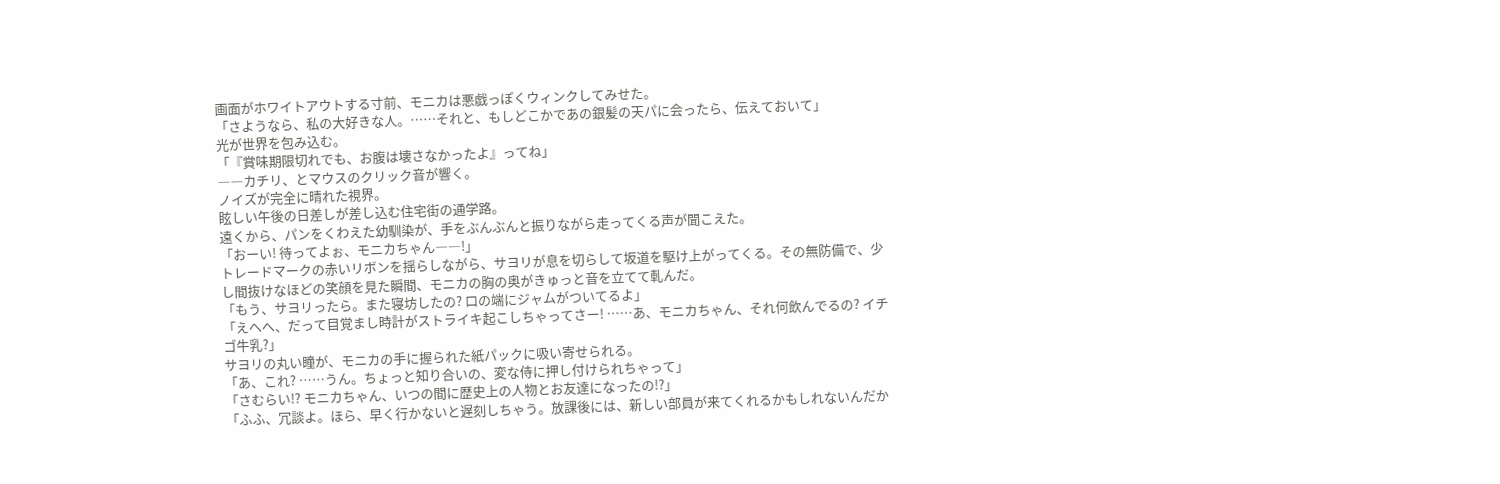画面がホワイトアウトする寸前、モニカは悪戯っぽくウィンクしてみせた。
「さようなら、私の大好きな人。……それと、もしどこかであの銀髪の天パに会ったら、伝えておいて」
光が世界を包み込む。
「『賞味期限切れでも、お腹は壊さなかったよ』ってね」
――カチリ、とマウスのクリック音が響く。
ノイズが完全に晴れた視界。
眩しい午後の日差しが差し込む住宅街の通学路。
遠くから、パンをくわえた幼馴染が、手をぶんぶんと振りながら走ってくる声が聞こえた。
「おーい! 待ってよぉ、モニカちゃん――!」
トレードマークの赤いリボンを揺らしながら、サヨリが息を切らして坂道を駆け上がってくる。その無防備で、少し間抜けなほどの笑顔を見た瞬間、モニカの胸の奥がきゅっと音を立てて軋んだ。
「もう、サヨリったら。また寝坊したの? 口の端にジャムがついてるよ」
「えへへ、だって目覚まし時計がストライキ起こしちゃってさー! ……あ、モニカちゃん、それ何飲んでるの? イチゴ牛乳?」
サヨリの丸い瞳が、モニカの手に握られた紙パックに吸い寄せられる。
「あ、これ? ……うん。ちょっと知り合いの、変な侍に押し付けられちゃって」
「さむらい!? モニカちゃん、いつの間に歴史上の人物とお友達になったの!?」
「ふふ、冗談よ。ほら、早く行かないと遅刻しちゃう。放課後には、新しい部員が来てくれるかもしれないんだか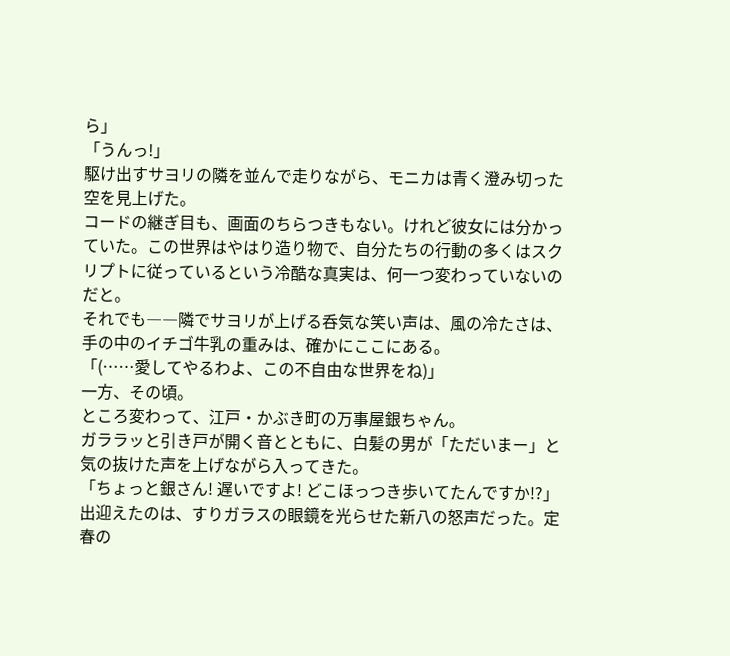ら」
「うんっ!」
駆け出すサヨリの隣を並んで走りながら、モニカは青く澄み切った空を見上げた。
コードの継ぎ目も、画面のちらつきもない。けれど彼女には分かっていた。この世界はやはり造り物で、自分たちの行動の多くはスクリプトに従っているという冷酷な真実は、何一つ変わっていないのだと。
それでも――隣でサヨリが上げる呑気な笑い声は、風の冷たさは、手の中のイチゴ牛乳の重みは、確かにここにある。
「(……愛してやるわよ、この不自由な世界をね)」
一方、その頃。
ところ変わって、江戸・かぶき町の万事屋銀ちゃん。
ガララッと引き戸が開く音とともに、白髪の男が「ただいまー」と気の抜けた声を上げながら入ってきた。
「ちょっと銀さん! 遅いですよ! どこほっつき歩いてたんですか!?」
出迎えたのは、すりガラスの眼鏡を光らせた新八の怒声だった。定春の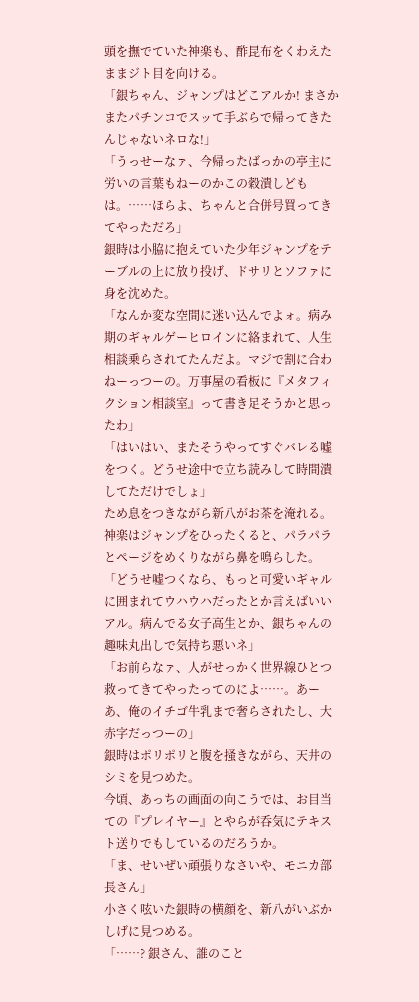頭を撫でていた神楽も、酢昆布をくわえたままジト目を向ける。
「銀ちゃん、ジャンプはどこアルか! まさかまたパチンコでスッて手ぶらで帰ってきたんじゃないネロな!」
「うっせーなァ、今帰ったばっかの亭主に労いの言葉もねーのかこの穀潰しどもは。……ほらよ、ちゃんと合併号買ってきてやっただろ」
銀時は小脇に抱えていた少年ジャンプをテーブルの上に放り投げ、ドサリとソファに身を沈めた。
「なんか変な空間に迷い込んでよォ。病み期のギャルゲーヒロインに絡まれて、人生相談乗らされてたんだよ。マジで割に合わねーっつーの。万事屋の看板に『メタフィクション相談室』って書き足そうかと思ったわ」
「はいはい、またそうやってすぐバレる嘘をつく。どうせ途中で立ち読みして時間潰してただけでしょ」
ため息をつきながら新八がお茶を淹れる。
神楽はジャンプをひったくると、パラパラとページをめくりながら鼻を鳴らした。
「どうせ嘘つくなら、もっと可愛いギャルに囲まれてウハウハだったとか言えばいいアル。病んでる女子高生とか、銀ちゃんの趣味丸出しで気持ち悪いネ」
「お前らなァ、人がせっかく世界線ひとつ救ってきてやったってのによ……。あーあ、俺のイチゴ牛乳まで奢らされたし、大赤字だっつーの」
銀時はポリポリと腹を掻きながら、天井のシミを見つめた。
今頃、あっちの画面の向こうでは、お目当ての『プレイヤー』とやらが呑気にテキスト送りでもしているのだろうか。
「ま、せいぜい頑張りなさいや、モニカ部長さん」
小さく呟いた銀時の横顔を、新八がいぶかしげに見つめる。
「……? 銀さん、誰のこと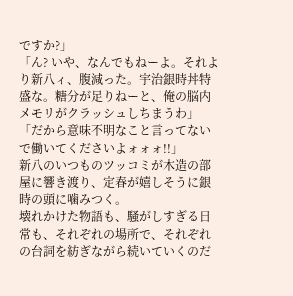ですか?」
「ん? いや、なんでもねーよ。それより新八ィ、腹減った。宇治銀時丼特盛な。糖分が足りねーと、俺の脳内メモリがクラッシュしちまうわ」
「だから意味不明なこと言ってないで働いてくださいよォォォ!!」
新八のいつものツッコミが木造の部屋に響き渡り、定春が嬉しそうに銀時の頭に噛みつく。
壊れかけた物語も、騒がしすぎる日常も、それぞれの場所で、それぞれの台詞を紡ぎながら続いていくのだ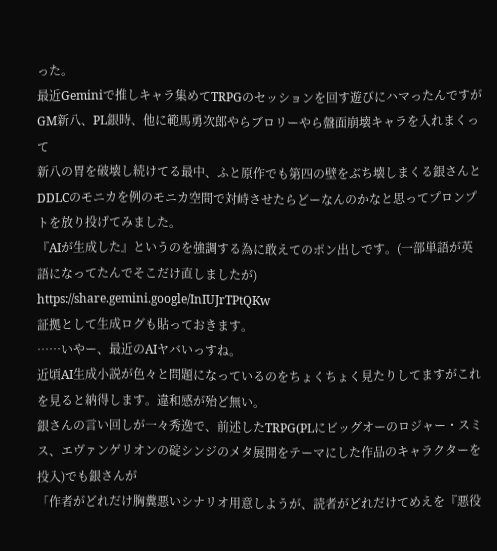った。
最近Geminiで推しキャラ集めてTRPGのセッションを回す遊びにハマったんですが
GM新八、PL銀時、他に範馬勇次郎やらブロリーやら盤面崩壊キャラを入れまくって
新八の胃を破壊し続けてる最中、ふと原作でも第四の壁をぶち壊しまくる銀さんとDDLCのモニカを例のモニカ空間で対峙させたらどーなんのかなと思ってプロンプトを放り投げてみました。
『AIが生成した』というのを強調する為に敢えてのポン出しです。(一部単語が英語になってたんでそこだけ直しましたが)
https://share.gemini.google/InIUJrTPtQKw
証拠として生成ログも貼っておきます。
……いやー、最近のAIヤバいっすね。
近頃AI生成小説が色々と問題になっているのをちょくちょく見たりしてますがこれを見ると納得します。違和感が殆ど無い。
銀さんの言い回しが一々秀逸で、前述したTRPG(PLにビッグオーのロジャー・スミス、エヴァンゲリオンの碇シンジのメタ展開をテーマにした作品のキャラクターを投入)でも銀さんが
「作者がどれだけ胸糞悪いシナリオ用意しようが、読者がどれだけてめえを『悪役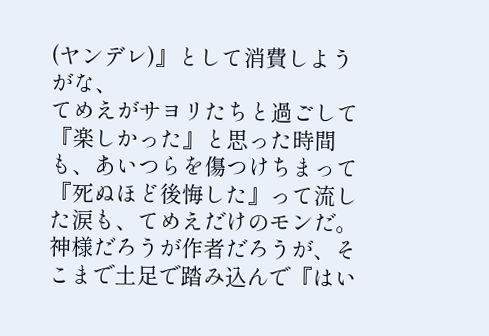(ヤンデレ)』として消費しようがな、
てめえがサヨリたちと過ごして『楽しかった』と思った時間も、あいつらを傷つけちまって『死ぬほど後悔した』って流した涙も、てめえだけのモンだ。
神様だろうが作者だろうが、そこまで土足で踏み込んで『はい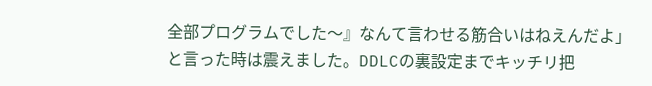全部プログラムでした〜』なんて言わせる筋合いはねえんだよ」
と言った時は震えました。DDLCの裏設定までキッチリ把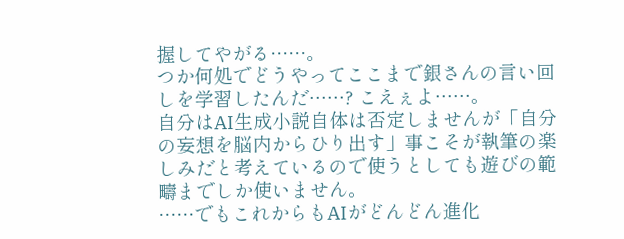握してやがる……。
つか何処でどうやってここまで銀さんの言い回しを学習したんだ……? こえぇよ……。
自分はAI生成小説自体は否定しませんが「自分の妄想を脳内からひり出す」事こそが執筆の楽しみだと考えているので使うとしても遊びの範疇までしか使いません。
……でもこれからもAIがどんどん進化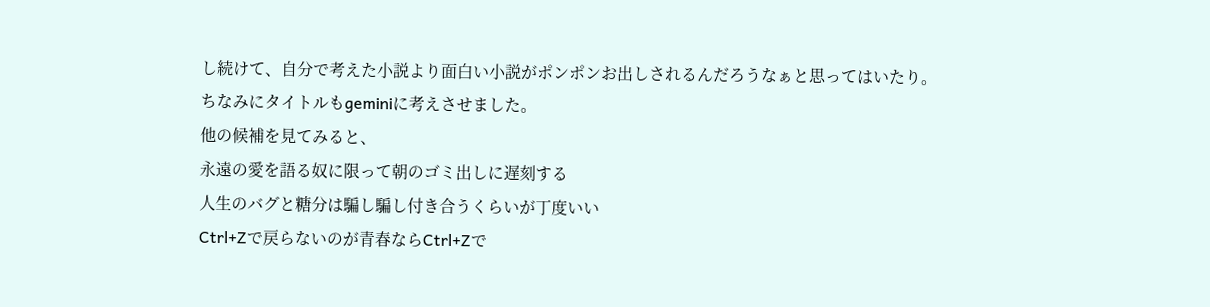し続けて、自分で考えた小説より面白い小説がポンポンお出しされるんだろうなぁと思ってはいたり。
ちなみにタイトルもgeminiに考えさせました。
他の候補を見てみると、
永遠の愛を語る奴に限って朝のゴミ出しに遅刻する
人生のバグと糖分は騙し騙し付き合うくらいが丁度いい
Ctrl+Zで戻らないのが青春ならCtrl+Zで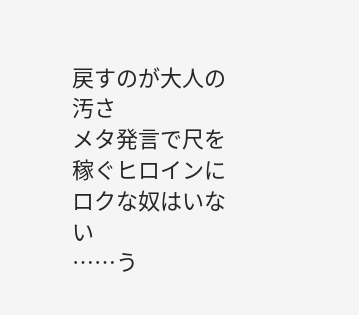戻すのが大人の汚さ
メタ発言で尺を稼ぐヒロインにロクな奴はいない
……う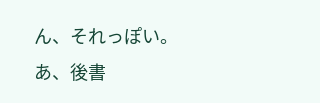ん、それっぽい。
あ、後書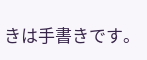きは手書きです。